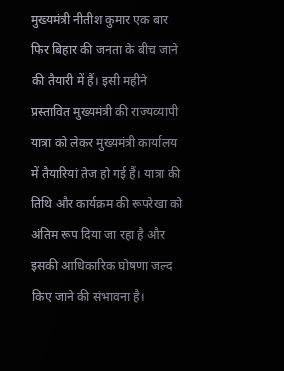मुख्यमंत्री नीतीश कुमार एक बार फिर बिहार की जनता के बीच जाने की तैयारी में हैं। इसी महीने प्रस्तावित मुख्यमंत्री की राज्यव्यापी यात्रा को लेकर मुख्यमंत्री कार्यालय में तैयारियां तेज हो गई हैं। यात्रा की तिथि और कार्यक्रम की रूपरेखा को अंतिम रूप दिया जा रहा है और इसकी आधिकारिक घोषणा जल्द किए जाने की संभावना है।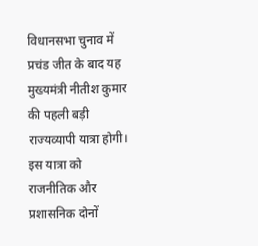विधानसभा चुनाव में प्रचंड जीत के बाद यह मुख्यमंत्री नीतीश कुमार की पहली बड़ी राज्यव्यापी यात्रा होगी। इस यात्रा को राजनीतिक और प्रशासनिक दोनों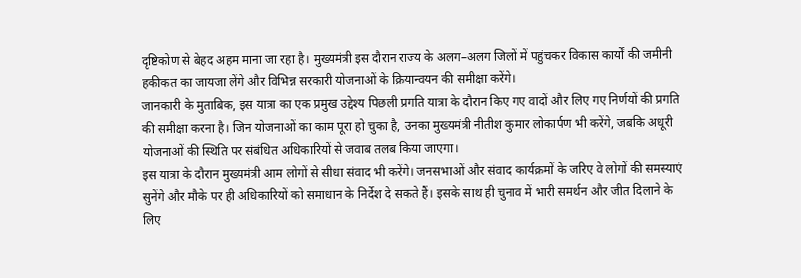दृष्टिकोण से बेहद अहम माना जा रहा है। मुख्यमंत्री इस दौरान राज्य के अलग–अलग जिलों में पहुंचकर विकास कार्यों की जमीनी हकीकत का जायजा लेंगे और विभिन्न सरकारी योजनाओं के क्रियान्वयन की समीक्षा करेंगे।
जानकारी के मुताबिक, इस यात्रा का एक प्रमुख उद्देश्य पिछली प्रगति यात्रा के दौरान किए गए वादों और लिए गए निर्णयों की प्रगति की समीक्षा करना है। जिन योजनाओं का काम पूरा हो चुका है, उनका मुख्यमंत्री नीतीश कुमार लोकार्पण भी करेंगे, जबकि अधूरी योजनाओं की स्थिति पर संबंधित अधिकारियों से जवाब तलब किया जाएगा।
इस यात्रा के दौरान मुख्यमंत्री आम लोगों से सीधा संवाद भी करेंगे। जनसभाओं और संवाद कार्यक्रमों के जरिए वे लोगों की समस्याएं सुनेंगे और मौके पर ही अधिकारियों को समाधान के निर्देश दे सकते हैं। इसके साथ ही चुनाव में भारी समर्थन और जीत दिलाने के लिए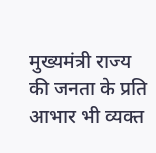मुख्यमंत्री राज्य की जनता के प्रति आभार भी व्यक्त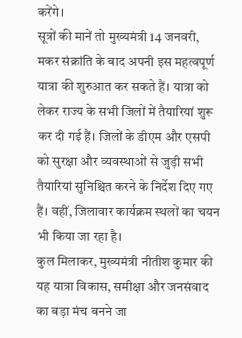करेंगे।
सूत्रों की मानें तो मुख्यमंत्री 14 जनवरी, मकर संक्रांति के बाद अपनी इस महत्वपूर्ण यात्रा की शुरुआत कर सकते हैं। यात्रा को लेकर राज्य के सभी जिलों में तैयारियां शुरू कर दी गई हैं। जिलों के डीएम और एसपी को सुरक्षा और व्यवस्थाओं से जुड़ी सभी तैयारियां सुनिश्चित करने के निर्देश दिए गए हैं। वहीं, जिलावार कार्यक्रम स्थलों का चयन भी किया जा रहा है।
कुल मिलाकर, मुख्यमंत्री नीतीश कुमार की यह यात्रा विकास, समीक्षा और जनसंवाद का बड़ा मंच बनने जा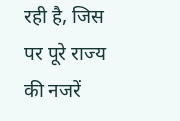रही है, जिस पर पूरे राज्य की नजरें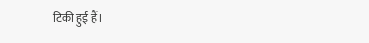टिकी हुई हैं।